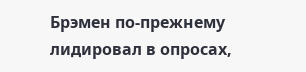Брэмен по-прежнему лидировал в опросах,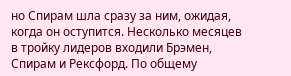но Спирам шла сразу за ним, ожидая, когда он оступится. Несколько месяцев в тройку лидеров входили Брэмен, Спирам и Рексфорд. По общему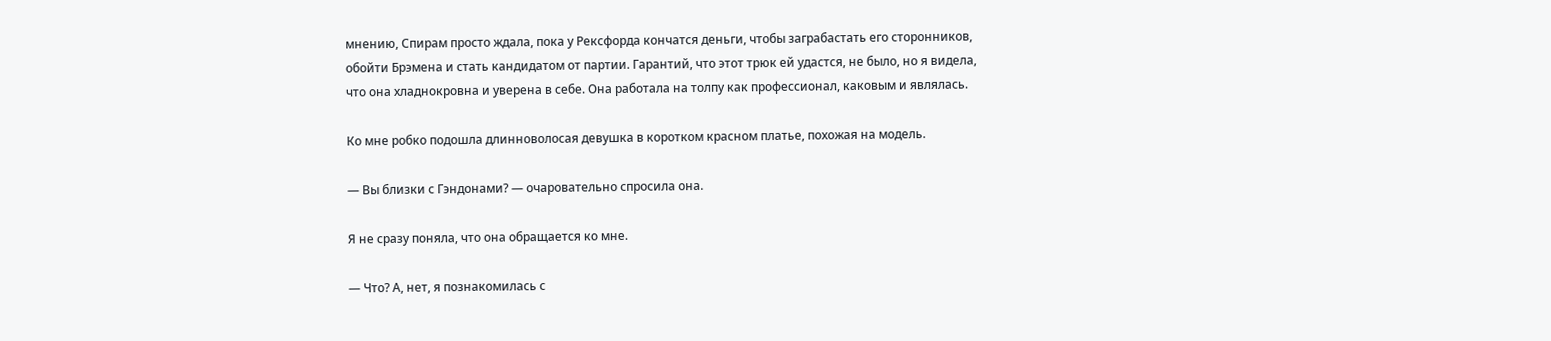мнению, Спирам просто ждала, пока у Рексфорда кончатся деньги, чтобы заграбастать его сторонников, обойти Брэмена и стать кандидатом от партии. Гарантий, что этот трюк ей удастся, не было, но я видела, что она хладнокровна и уверена в себе. Она работала на толпу как профессионал, каковым и являлась.

Ко мне робко подошла длинноволосая девушка в коротком красном платье, похожая на модель.

— Вы близки с Гэндонами? — очаровательно спросила она.

Я не сразу поняла, что она обращается ко мне.

— Что? А, нет, я познакомилась с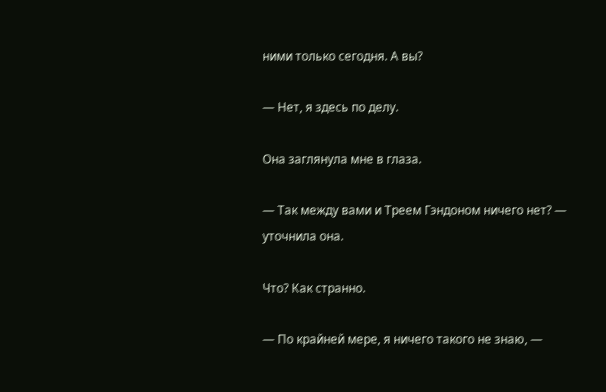ними только сегодня. А вы?

— Нет, я здесь по делу.

Она заглянула мне в глаза.

— Так между вами и Треем Гэндоном ничего нет? — уточнила она.

Что? Как странно.

— По крайней мере, я ничего такого не знаю, —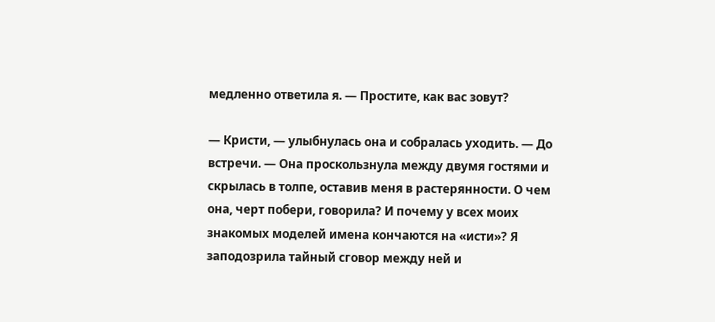медленно ответила я. — Простите, как вас зовут?

— Кристи, — улыбнулась она и собралась уходить. — До встречи. — Она проскользнула между двумя гостями и скрылась в толпе, оставив меня в растерянности. О чем она, черт побери, говорила? И почему у всех моих знакомых моделей имена кончаются на «исти»? Я заподозрила тайный сговор между ней и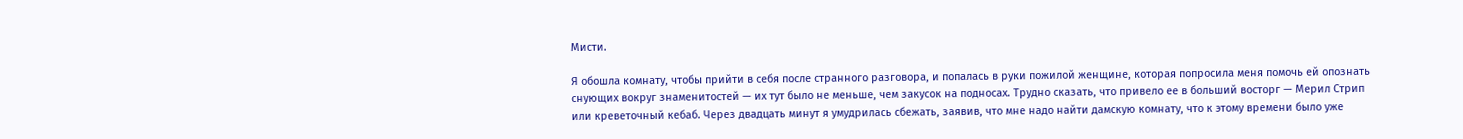Мисти.

Я обошла комнату, чтобы прийти в себя после странного разговора, и попалась в руки пожилой женщине, которая попросила меня помочь ей опознать снующих вокруг знаменитостей — их тут было не меньше, чем закусок на подносах. Трудно сказать, что привело ее в больший восторг — Мерил Стрип или креветочный кебаб. Через двадцать минут я умудрилась сбежать, заявив, что мне надо найти дамскую комнату, что к этому времени было уже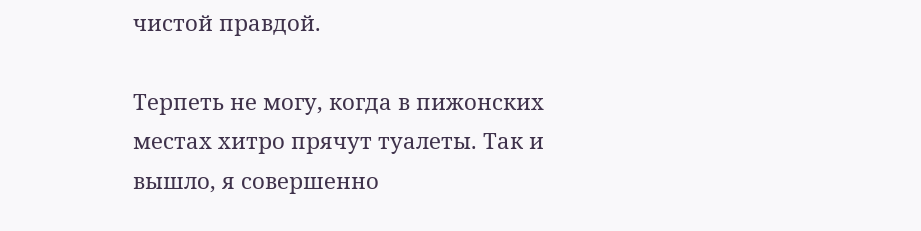чистой правдой.

Терпеть не могу, когда в пижонских местах хитро прячут туалеты. Так и вышло, я совершенно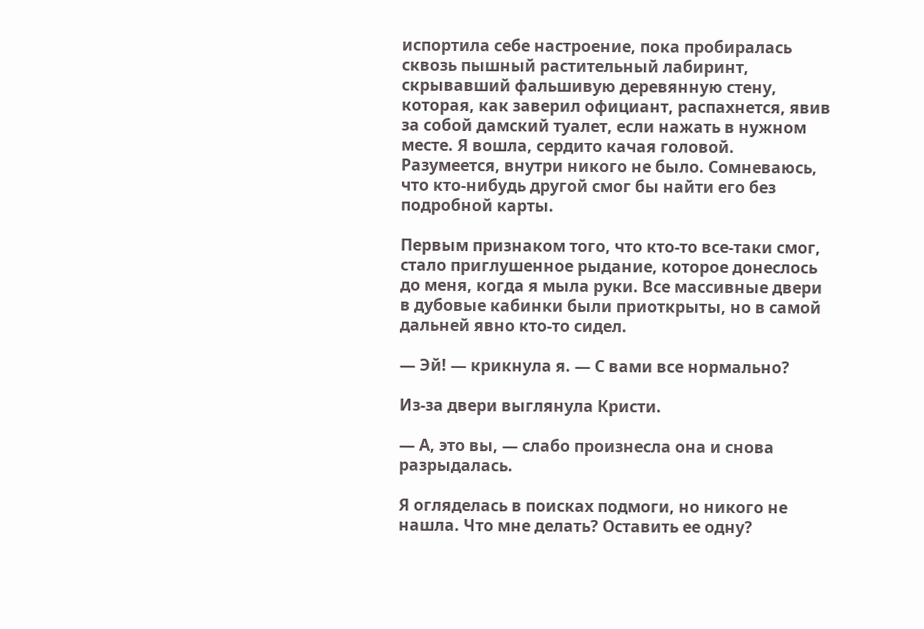испортила себе настроение, пока пробиралась сквозь пышный растительный лабиринт, скрывавший фальшивую деревянную стену, которая, как заверил официант, распахнется, явив за собой дамский туалет, если нажать в нужном месте. Я вошла, сердито качая головой. Разумеется, внутри никого не было. Сомневаюсь, что кто-нибудь другой смог бы найти его без подробной карты.

Первым признаком того, что кто-то все-таки смог, стало приглушенное рыдание, которое донеслось до меня, когда я мыла руки. Все массивные двери в дубовые кабинки были приоткрыты, но в самой дальней явно кто-то сидел.

— Эй! — крикнула я. — С вами все нормально?

Из-за двери выглянула Кристи.

— А, это вы, — слабо произнесла она и снова разрыдалась.

Я огляделась в поисках подмоги, но никого не нашла. Что мне делать? Оставить ее одну?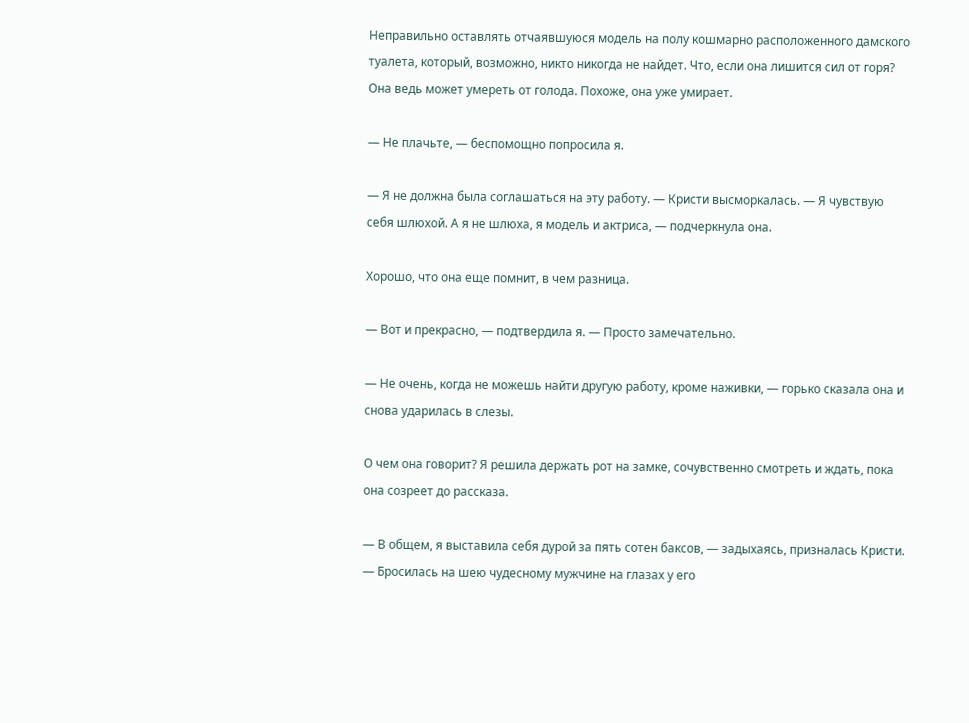Неправильно оставлять отчаявшуюся модель на полу кошмарно расположенного дамского туалета, который, возможно, никто никогда не найдет. Что, если она лишится сил от горя? Она ведь может умереть от голода. Похоже, она уже умирает.

— Не плачьте, — беспомощно попросила я.

— Я не должна была соглашаться на эту работу. — Кристи высморкалась. — Я чувствую себя шлюхой. А я не шлюха, я модель и актриса, — подчеркнула она.

Хорошо, что она еще помнит, в чем разница.

— Вот и прекрасно, — подтвердила я. — Просто замечательно.

— Не очень, когда не можешь найти другую работу, кроме наживки, — горько сказала она и снова ударилась в слезы.

О чем она говорит? Я решила держать рот на замке, сочувственно смотреть и ждать, пока она созреет до рассказа.

— В общем, я выставила себя дурой за пять сотен баксов, — задыхаясь, призналась Кристи. — Бросилась на шею чудесному мужчине на глазах у его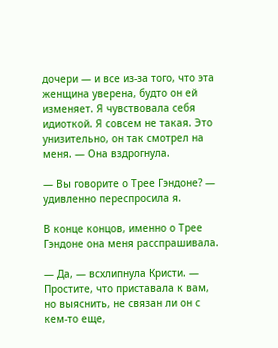дочери — и все из-за того, что эта женщина уверена, будто он ей изменяет. Я чувствовала себя идиоткой. Я совсем не такая. Это унизительно, он так смотрел на меня. — Она вздрогнула.

— Вы говорите о Трее Гэндоне? — удивленно переспросила я.

В конце концов, именно о Трее Гэндоне она меня расспрашивала.

— Да, — всхлипнула Кристи. — Простите, что приставала к вам, но выяснить, не связан ли он с кем-то еще,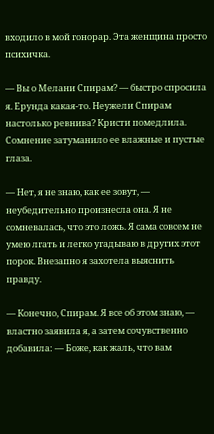входило в мой гонорар. Эта женщина просто психичка.

— Вы о Мелани Спирам? — быстро спросила я. Ерунда какая-то. Неужели Спирам настолько ревнива? Кристи помедлила. Сомнение затуманило ее влажные и пустые глаза.

— Нет, я не знаю, как ее зовут, — неубедительно произнесла она. Я не сомневалась, что это ложь. Я сама совсем не умею лгать и легко угадываю в других этот порок. Внезапно я захотела выяснить правду.

— Конечно, Спирам. Я все об этом знаю, — властно заявила я, а затем сочувственно добавила: — Боже, как жаль, что вам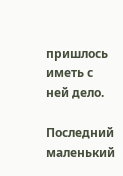пришлось иметь с ней дело.

Последний маленький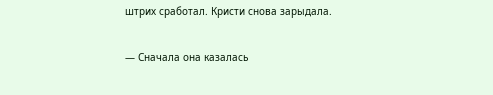штрих сработал. Кристи снова зарыдала.

— Сначала она казалась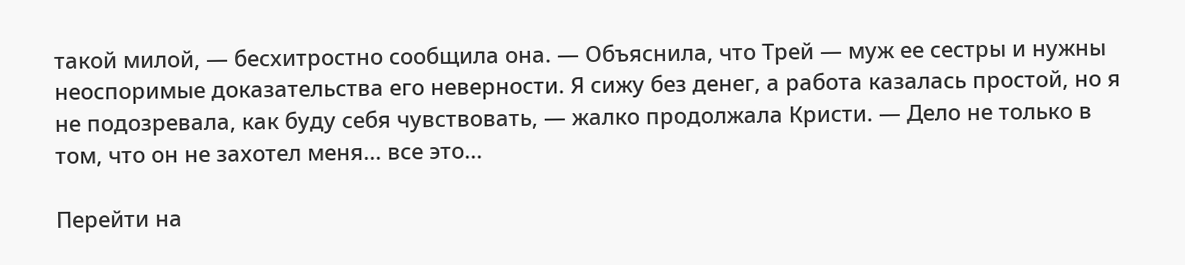такой милой, — бесхитростно сообщила она. — Объяснила, что Трей — муж ее сестры и нужны неоспоримые доказательства его неверности. Я сижу без денег, а работа казалась простой, но я не подозревала, как буду себя чувствовать, — жалко продолжала Кристи. — Дело не только в том, что он не захотел меня... все это...

Перейти на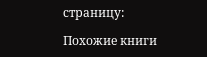страницу:

Похожие книги